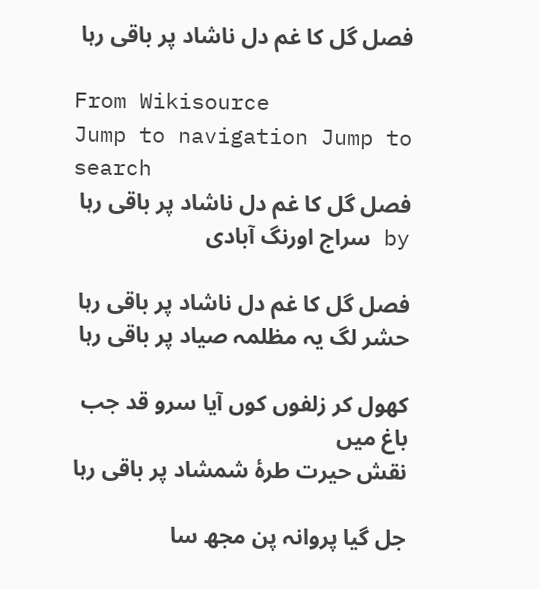فصل گل کا غم دل ناشاد پر باقی رہا

From Wikisource
Jump to navigation Jump to search
فصل گل کا غم دل ناشاد پر باقی رہا
by سراج اورنگ آبادی

فصل گل کا غم دل ناشاد پر باقی رہا
حشر لگ یہ مظلمہ صیاد پر باقی رہا

کھول کر زلفوں کوں آیا سرو قد جب باغ میں
نقش حیرت طرۂ شمشاد پر باقی رہا

جل گیا پروانہ پن مجھ سا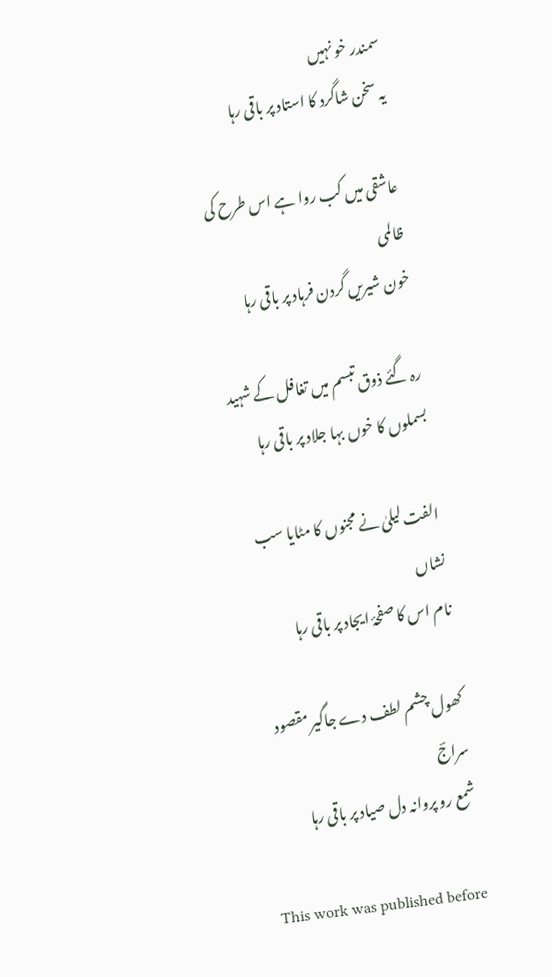سمندر خو نہیں
یہ سخن شاگرد کا استاد پر باقی رہا

عاشقی میں کب روا ہے اس طرح کی ظالمی
خون شیریں گردن فرہاد پر باقی رہا

رہ گئے ذوق تبسم میں تغافل کے شہید
بسملوں کا خوں بہا جلاد پر باقی رہا

الفت لیلیٰ نے مجنوں کا مٹایا سب نشاں
نام اس کا صفحۂ ایجاد پر باقی رہا

کھول چشم لطف دے جاگیر مقصود سراجؔ
شمع رو پروانہ دل صیاد پر باقی رہا

This work was published before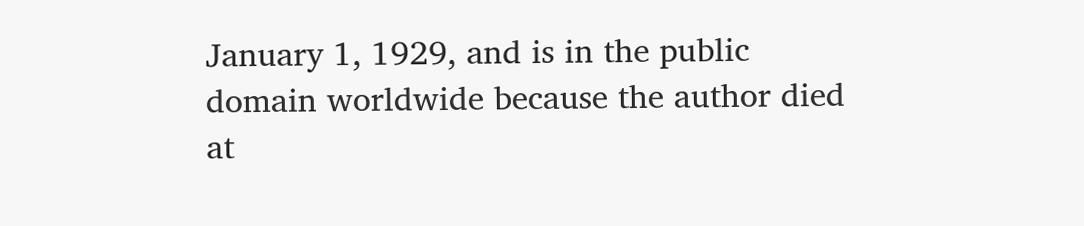January 1, 1929, and is in the public domain worldwide because the author died at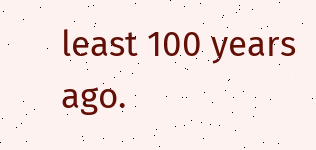least 100 years ago.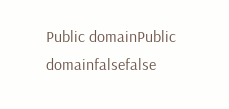Public domainPublic domainfalsefalse